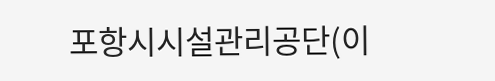포항시시설관리공단(이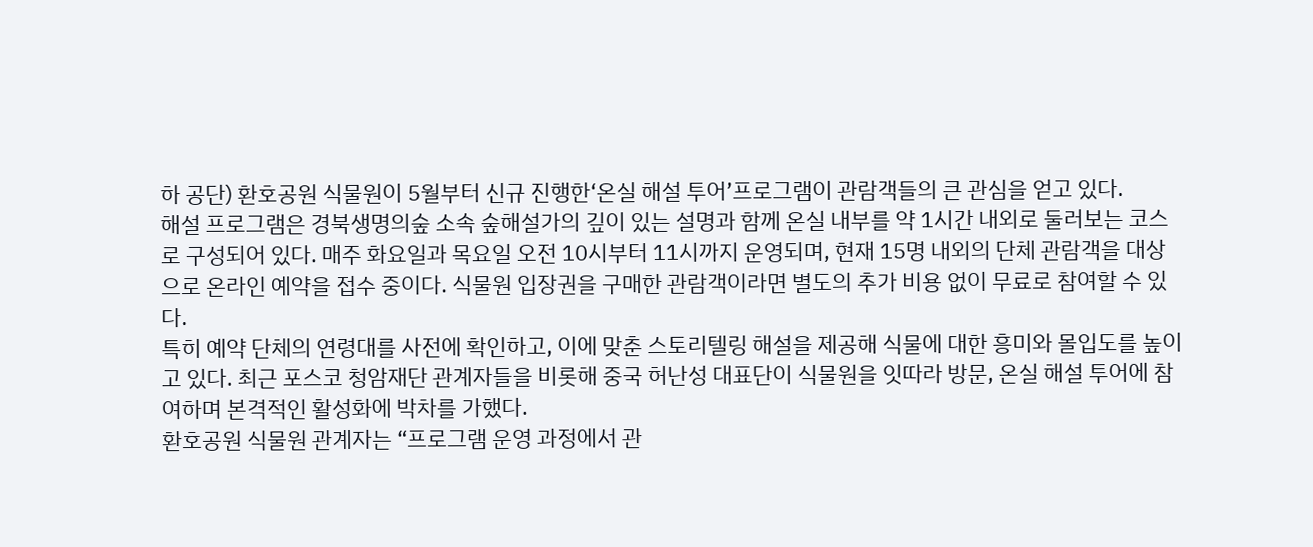하 공단) 환호공원 식물원이 5월부터 신규 진행한‘온실 해설 투어’프로그램이 관람객들의 큰 관심을 얻고 있다.
해설 프로그램은 경북생명의숲 소속 숲해설가의 깊이 있는 설명과 함께 온실 내부를 약 1시간 내외로 둘러보는 코스로 구성되어 있다. 매주 화요일과 목요일 오전 10시부터 11시까지 운영되며, 현재 15명 내외의 단체 관람객을 대상으로 온라인 예약을 접수 중이다. 식물원 입장권을 구매한 관람객이라면 별도의 추가 비용 없이 무료로 참여할 수 있다.
특히 예약 단체의 연령대를 사전에 확인하고, 이에 맞춘 스토리텔링 해설을 제공해 식물에 대한 흥미와 몰입도를 높이고 있다. 최근 포스코 청암재단 관계자들을 비롯해 중국 허난성 대표단이 식물원을 잇따라 방문, 온실 해설 투어에 참여하며 본격적인 활성화에 박차를 가했다.
환호공원 식물원 관계자는 “프로그램 운영 과정에서 관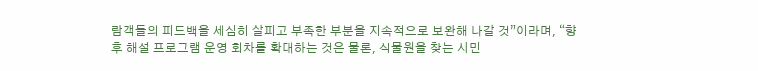람객들의 피드백을 세심히 살피고 부족한 부분을 지속적으로 보완해 나갈 것”이라며, “향후 해설 프로그램 운영 회차를 확대하는 것은 물론, 식물원을 찾는 시민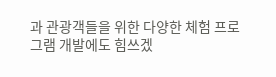과 관광객들을 위한 다양한 체험 프로그램 개발에도 힘쓰겠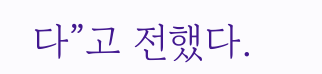다”고 전했다.